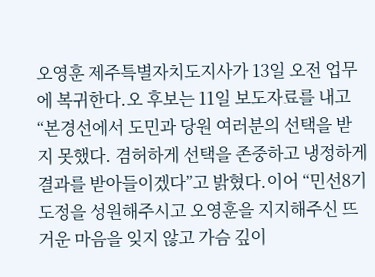오영훈 제주특별자치도지사가 13일 오전 업무에 복귀한다.오 후보는 11일 보도자료를 내고 “본경선에서 도민과 당원 여러분의 선택을 받지 못했다. 겸허하게 선택을 존중하고 냉정하게 결과를 받아들이겠다”고 밝혔다.이어 “민선8기 도정을 성원해주시고 오영훈을 지지해주신 뜨거운 마음을 잊지 않고 가슴 깊이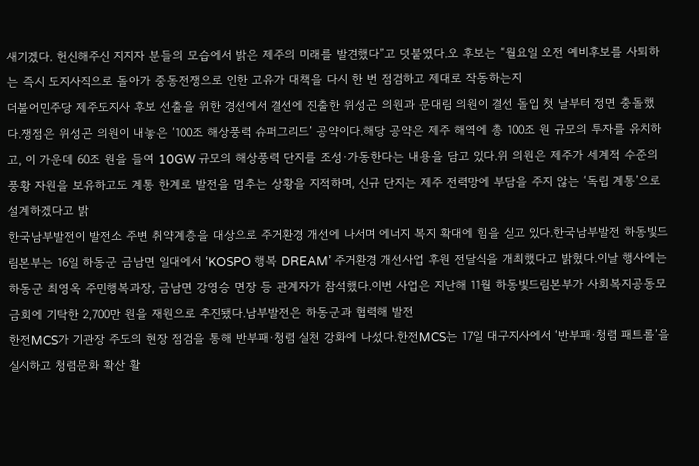새기겠다. 헌신해주신 지지자 분들의 모습에서 밝은 제주의 미래를 발견했다”고 덧붙였다.오 후보는 “월요일 오전 예비후보를 사퇴하는 즉시 도지사직으로 돌아가 중동전쟁으로 인한 고유가 대책을 다시 한 번 점검하고 제대로 작동하는지
더불어민주당 제주도지사 후보 선출을 위한 경선에서 결선에 진출한 위성곤 의원과 문대림 의원이 결선 돌입 첫 날부터 정면 충돌했다.쟁점은 위성곤 의원이 내놓은 ‘100조 해상풍력 슈퍼그리드’ 공약이다.해당 공약은 제주 해역에 총 100조 원 규모의 투자를 유치하고, 이 가운데 60조 원을 들여 10GW 규모의 해상풍력 단지를 조성·가동한다는 내용을 담고 있다.위 의원은 제주가 세계적 수준의 풍황 자원을 보유하고도 계통 한계로 발전을 멈추는 상황을 지적하며, 신규 단지는 제주 전력망에 부담을 주지 않는 ‘독립 계통’으로 설계하겠다고 밝
한국남부발전이 발전소 주변 취약계층을 대상으로 주거환경 개선에 나서며 에너지 복지 확대에 힘을 싣고 있다.한국남부발전 하동빛드림본부는 16일 하동군 금남면 일대에서 ‘KOSPO 행복 DREAM’ 주거환경 개선사업 후원 전달식을 개최했다고 밝혔다.이날 행사에는 하동군 최영옥 주민행복과장, 금남면 강영승 면장 등 관계자가 참석했다.이번 사업은 지난해 11월 하동빛드림본부가 사회복지공동모금회에 기탁한 2,700만 원을 재원으로 추진됐다.남부발전은 하동군과 협력해 발전
한전MCS가 기관장 주도의 현장 점검을 통해 반부패·청렴 실천 강화에 나섰다.한전MCS는 17일 대구지사에서 ‘반부패·청렴 패트롤’을 실시하고 청렴문화 확산 활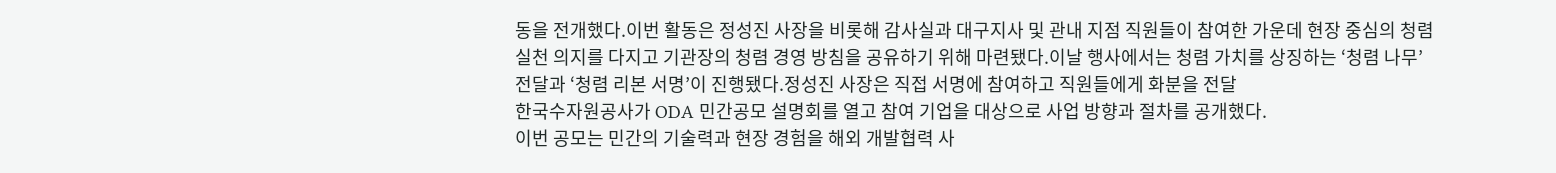동을 전개했다.이번 활동은 정성진 사장을 비롯해 감사실과 대구지사 및 관내 지점 직원들이 참여한 가운데 현장 중심의 청렴 실천 의지를 다지고 기관장의 청렴 경영 방침을 공유하기 위해 마련됐다.이날 행사에서는 청렴 가치를 상징하는 ‘청렴 나무’ 전달과 ‘청렴 리본 서명’이 진행됐다.정성진 사장은 직접 서명에 참여하고 직원들에게 화분을 전달
한국수자원공사가 ODA 민간공모 설명회를 열고 참여 기업을 대상으로 사업 방향과 절차를 공개했다.
이번 공모는 민간의 기술력과 현장 경험을 해외 개발협력 사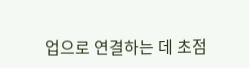업으로 연결하는 데 초점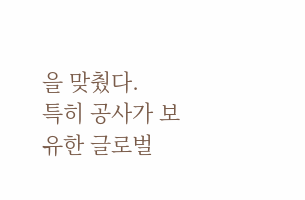을 맞췄다.
특히 공사가 보유한 글로벌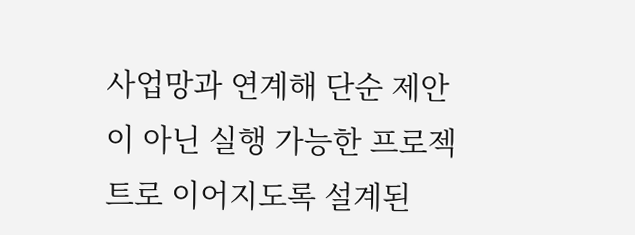사업망과 연계해 단순 제안이 아닌 실행 가능한 프로젝트로 이어지도록 설계된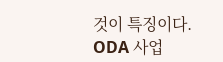것이 특징이다.
ODA 사업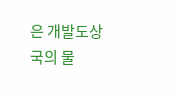은 개발도상국의 물